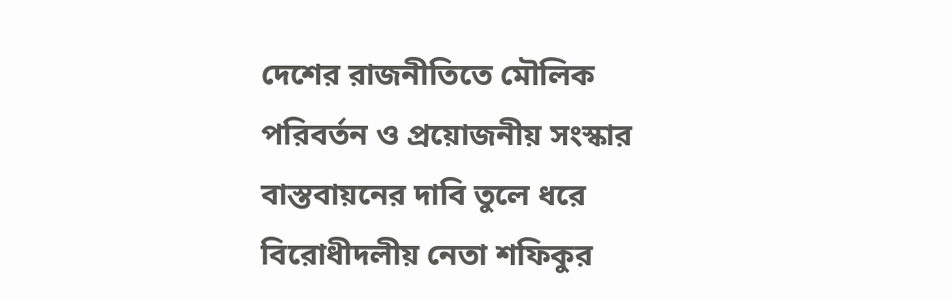দেশের রাজনীতিতে মৌলিক পরিবর্তন ও প্রয়োজনীয় সংস্কার বাস্তবায়নের দাবি তুলে ধরে বিরোধীদলীয় নেতা শফিকুর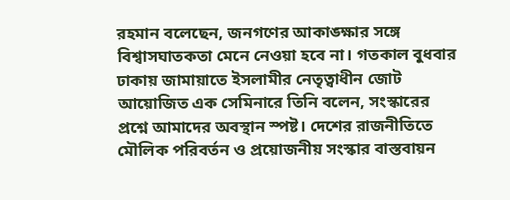রহমান বলেছেন, জনগণের আকাঙ্ক্ষার সঙ্গে বিশ্বাসঘাতকতা মেনে নেওয়া হবে না। গতকাল বুধবার ঢাকায় জামায়াতে ইসলামীর নেতৃত্বাধীন জোট আয়োজিত এক সেমিনারে তিনি বলেন, সংস্কারের প্রশ্নে আমাদের অবস্থান স্পষ্ট। দেশের রাজনীতিতে মৌলিক পরিবর্তন ও প্রয়োজনীয় সংস্কার বাস্তবায়ন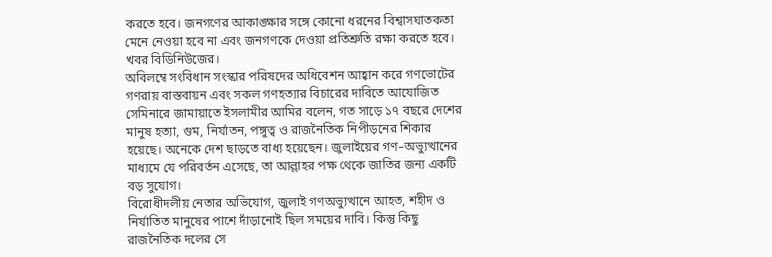করতে হবে। জনগণের আকাঙ্ক্ষার সঙ্গে কোনো ধরনের বিশ্বাসঘাতকতা মেনে নেওয়া হবে না এবং জনগণকে দেওয়া প্রতিশ্রুতি রক্ষা করতে হবে। খবর বিডিনিউজের।
অবিলম্বে সংবিধান সংস্কার পরিষদের অধিবেশন আহ্বান করে গণভোটের গণরায় বাস্তবায়ন এবং সকল গণহত্যার বিচারের দাবিতে আযোজিত সেমিনারে জামায়াতে ইসলামীর আমির বলেন, গত সাড়ে ১৭ বছরে দেশের মানুষ হত্যা, গুম, নির্যাতন, পঙ্গুত্ব ও রাজনৈতিক নিপীড়নের শিকার হয়েছে। অনেকে দেশ ছাড়তে বাধ্য হয়েছেন। জুলাইয়ের গণ–অভ্যুত্থানের মাধ্যমে যে পরিবর্তন এসেছে, তা আল্লাহর পক্ষ থেকে জাতির জন্য একটি বড় সুযোগ।
বিরোধীদলীয় নেতার অভিযোগ, জুলাই গণঅভ্যুত্থানে আহত, শহীদ ও নির্যাতিত মানুষের পাশে দাঁড়ানোই ছিল সময়ের দাবি। কিন্তু কিছু রাজনৈতিক দলের সে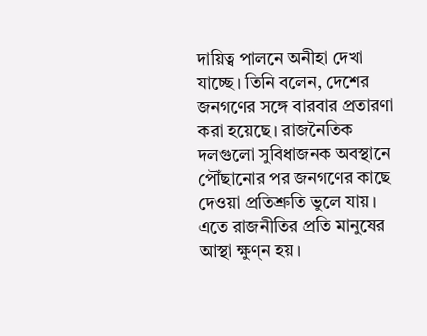দায়িত্ব পালনে অনীহা দেখা যাচ্ছে। তিনি বলেন, দেশের জনগণের সঙ্গে বারবার প্রতারণা করা হয়েছে। রাজনৈতিক দলগুলো সুবিধাজনক অবস্থানে পৌঁছানোর পর জনগণের কাছে দেওয়া প্রতিশ্রুতি ভুলে যায়। এতে রাজনীতির প্রতি মানুষের আস্থা ক্ষুণ্ন হয়।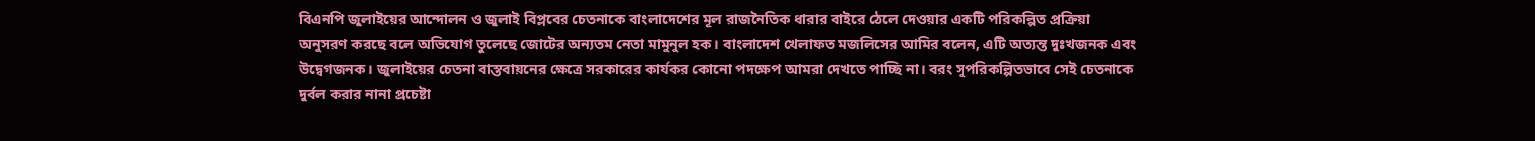বিএনপি জুলাইয়ের আন্দোলন ও জুলাই বিপ্লবের চেতনাকে বাংলাদেশের মূল রাজনৈতিক ধারার বাইরে ঠেলে দেওয়ার একটি পরিকল্পিত প্রক্রিয়া অনুসরণ করছে বলে অভিযোগ তুলেছে জোটের অন্যতম নেতা মামুনুল হক। বাংলাদেশ খেলাফত মজলিসের আমির বলেন, এটি অত্যন্ত দুঃখজনক এবং উদ্বেগজনক। জুলাইয়ের চেতনা বাস্তবায়নের ক্ষেত্রে সরকারের কার্যকর কোনো পদক্ষেপ আমরা দেখতে পাচ্ছি না। বরং সুপরিকল্পিতভাবে সেই চেতনাকে দুর্বল করার নানা প্রচেষ্টা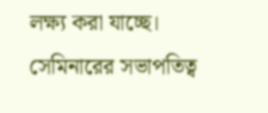লক্ষ্য করা যাচ্ছে।
সেমিনারের সভাপতিত্ব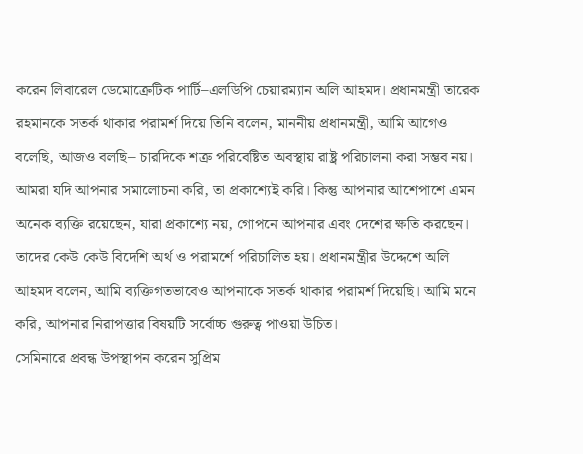করেন লিবারেল ডেমোক্রেটিক পার্টি–এলডিপি চেয়ারম্যান অলি আহমদ। প্রধানমন্ত্রী তারেক রহমানকে সতর্ক থাকার পরামর্শ দিয়ে তিনি বলেন, মাননীয় প্রধানমন্ত্রী, আমি আগেও বলেছি, আজও বলছি– চারদিকে শত্রু পরিবেষ্টিত অবস্থায় রাষ্ট্র পরিচালনা করা সম্ভব নয়। আমরা যদি আপনার সমালোচনা করি, তা প্রকাশ্যেই করি। কিন্তু আপনার আশেপাশে এমন অনেক ব্যক্তি রয়েছেন, যারা প্রকাশ্যে নয়, গোপনে আপনার এবং দেশের ক্ষতি করছেন। তাদের কেউ কেউ বিদেশি অর্থ ও পরামর্শে পরিচালিত হয়। প্রধানমন্ত্রীর উদ্দেশে অলি আহমদ বলেন, আমি ব্যক্তিগতভাবেও আপনাকে সতর্ক থাকার পরামর্শ দিয়েছি। আমি মনে করি, আপনার নিরাপত্তার বিষয়টি সর্বোচ্চ গুরুত্ব পাওয়া উচিত।
সেমিনারে প্রবন্ধ উপস্থাপন করেন সুপ্রিম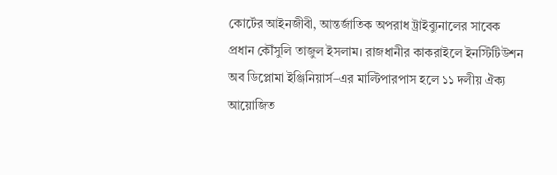কোর্টের আইনজীবী, আন্তর্জাতিক অপরাধ ট্রাইব্যুনালের সাবেক প্রধান কৌঁসুলি তাজুল ইসলাম। রাজধানীর কাকরাইলে ইনস্টিটিউশন অব ডিপ্লোমা ইঞ্জিনিয়ার্স–এর মাল্টিপারপাস হলে ১১ দলীয় ঐক্য আয়োজিত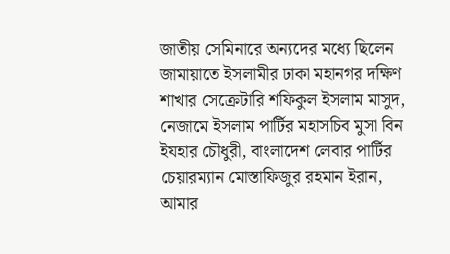জাতীয় সেমিনারে অন্যদের মধ্যে ছিলেন জামায়াতে ইসলামীর ঢাকা মহানগর দক্ষিণ শাখার সেক্রেটারি শফিকুল ইসলাম মাসুদ, নেজামে ইসলাম পার্টির মহাসচিব মুসা বিন ইযহার চৌধুরী, বাংলাদেশ লেবার পার্টির চেয়ারম্যান মোস্তাফিজুর রহমান ইরান, আমার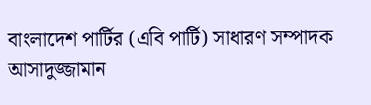বাংলাদেশ পার্টির (এবি পার্টি) সাধারণ সম্পাদক আসাদুজ্জামান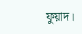ফুয়াদ।